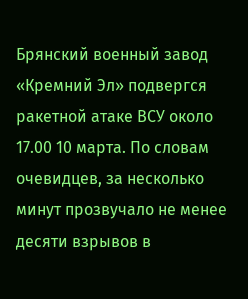Брянский военный завод «Кремний Эл» подвергся ракетной атаке ВСУ около 17.00 10 марта. По словам очевидцев, за несколько минут прозвучало не менее десяти взрывов в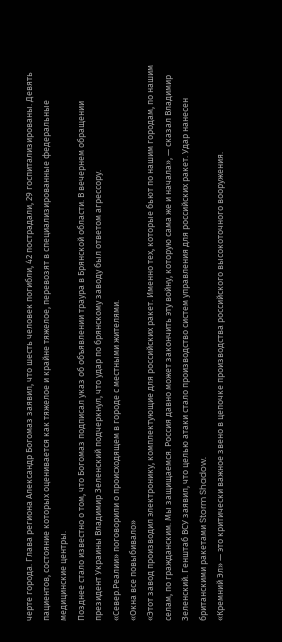черте города. Глава региона Александр Богомаз заявил, что шесть человек погибли, 42 пострадали, 29 госпитализированы. Девять пациентов, состояние которых оценивается как тяжелое и крайне тяжелое, перевозят в специализированные федеральные медицинские центры.
Позднее стало известно о том, что Богомаз подписал указ об объявлении траура в Брянской области. В вечернем обращении президент Украины Владимир Зеленский подчеркнул, что удар по брянскому заводу был ответом агрессору.
«Север.Реалии» поговорили о происходящем в городе с местными жителями.
«Окна все повыбивало»
«Этот завод производил электронику, комплектующие для российских ракет. Именно тех, которые бьют по нашим городам, по нашим селам, по гражданским. Мы защищаемся. Россия давно может закончить эту войну, которую сама же и начала», — сказал Владимир Зеленский. Генштаб ВСУ заявил, что целью атаки стало производство систем управления для российских ракет. Удар нанесен британскими ракетами Storm Shadow.
«Кремний Эл» — это критически важное звено в цепочке производства российского высокоточного вооружения.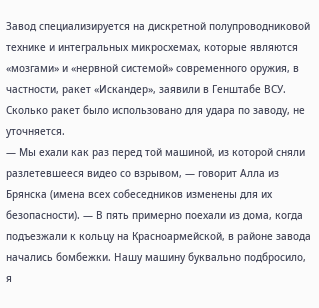Завод специализируется на дискретной полупроводниковой технике и интегральных микросхемах, которые являются «мозгами» и «нервной системой» современного оружия, в частности, ракет «Искандер», заявили в Генштабе ВСУ. Сколько ракет было использовано для удара по заводу, не уточняется.
— Мы ехали как раз перед той машиной, из которой сняли разлетевшееся видео со взрывом, — говорит Алла из Брянска (имена всех собеседников изменены для их безопасности). — В пять примерно поехали из дома, когда подъезжали к кольцу на Красноармейской, в районе завода начались бомбежки. Нашу машину буквально подбросило, я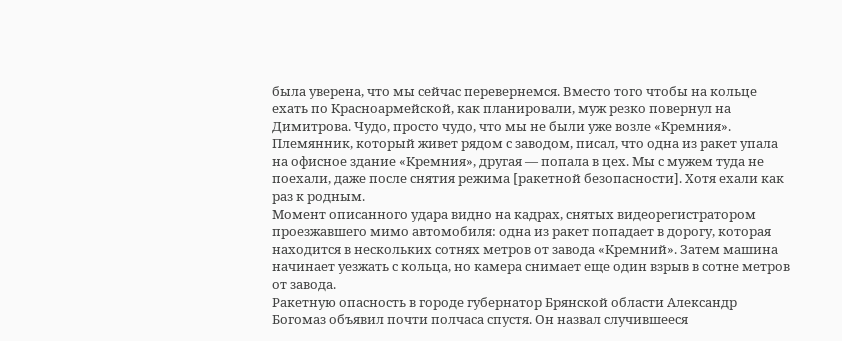была уверена, что мы сейчас перевернемся. Вместо того чтобы на кольце ехать по Красноармейской, как планировали, муж резко повернул на Димитрова. Чудо, просто чудо, что мы не были уже возле «Кремния». Племянник, который живет рядом с заводом, писал, что одна из ракет упала на офисное здание «Кремния», другая — попала в цех. Мы с мужем туда не поехали, даже после снятия режима [ракетной безопасности]. Хотя ехали как раз к родным.
Момент описанного удара видно на кадрах, снятых видеорегистратором проезжавшего мимо автомобиля: одна из ракет попадает в дорогу, которая находится в нескольких сотнях метров от завода «Кремний». Затем машина начинает уезжать с кольца, но камера снимает еще один взрыв в сотне метров от завода.
Ракетную опасность в городе губернатор Брянской области Александр Богомаз объявил почти полчаса спустя. Он назвал случившееся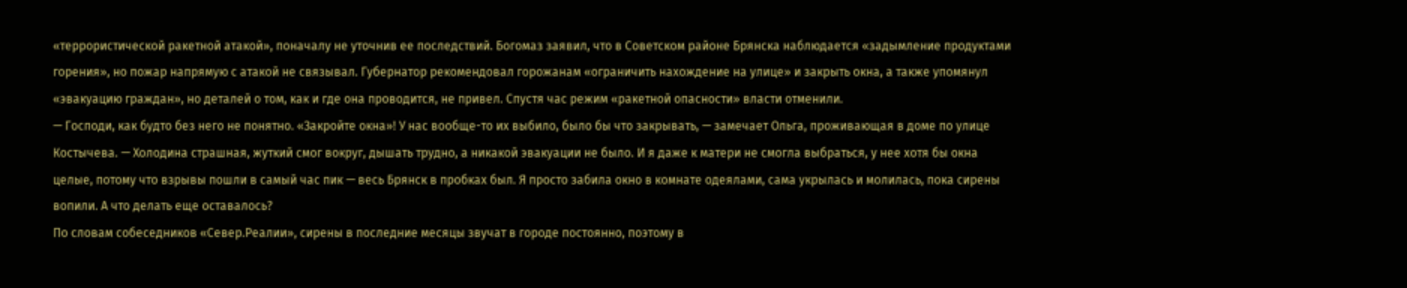«террористической ракетной атакой», поначалу не уточнив ее последствий. Богомаз заявил, что в Советском районе Брянска наблюдается «задымление продуктами горения», но пожар напрямую с атакой не связывал. Губернатор рекомендовал горожанам «ограничить нахождение на улице» и закрыть окна, а также упомянул «эвакуацию граждан», но деталей о том, как и где она проводится, не привел. Спустя час режим «ракетной опасности» власти отменили.
— Господи, как будто без него не понятно. «Закройте окна»! У нас вообще-то их выбило, было бы что закрывать, — замечает Ольга, проживающая в доме по улице Костычева. — Холодина страшная, жуткий смог вокруг, дышать трудно, а никакой эвакуации не было. И я даже к матери не смогла выбраться, у нее хотя бы окна целые, потому что взрывы пошли в самый час пик — весь Брянск в пробках был. Я просто забила окно в комнате одеялами, сама укрылась и молилась, пока сирены вопили. А что делать еще оставалось?
По словам собеседников «Север.Реалии», сирены в последние месяцы звучат в городе постоянно, поэтому в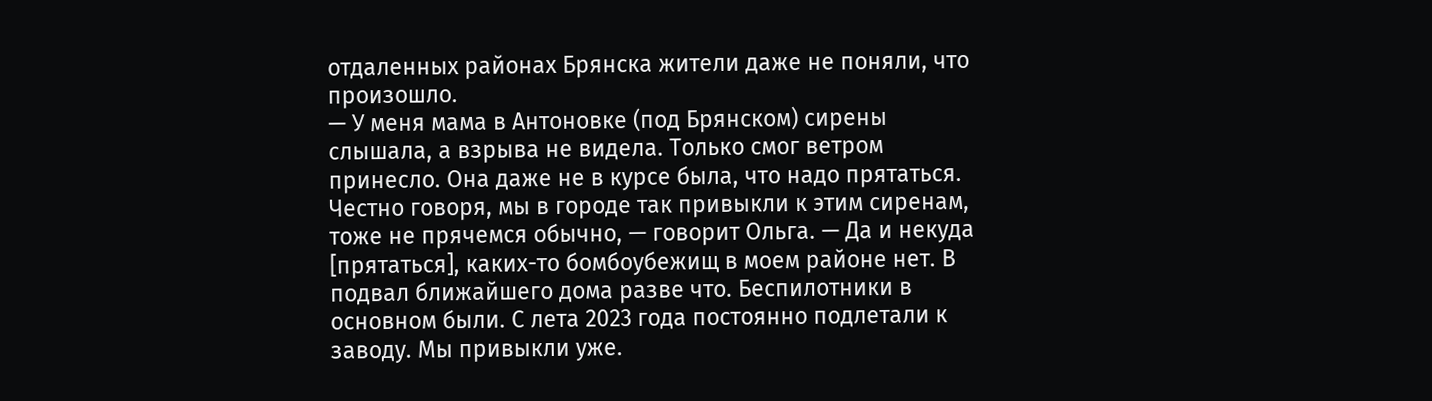отдаленных районах Брянска жители даже не поняли, что произошло.
— У меня мама в Антоновке (под Брянском) сирены слышала, а взрыва не видела. Только смог ветром принесло. Она даже не в курсе была, что надо прятаться. Честно говоря, мы в городе так привыкли к этим сиренам, тоже не прячемся обычно, — говорит Ольга. — Да и некуда [прятаться], каких-то бомбоубежищ в моем районе нет. В подвал ближайшего дома разве что. Беспилотники в основном были. С лета 2023 года постоянно подлетали к заводу. Мы привыкли уже.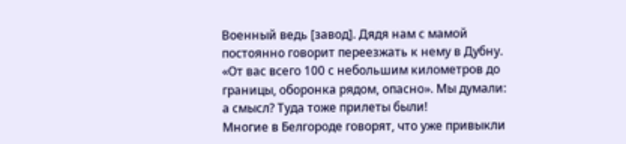Военный ведь [завод]. Дядя нам с мамой постоянно говорит переезжать к нему в Дубну. «От вас всего 100 с небольшим километров до границы, оборонка рядом, опасно». Мы думали: а смысл? Туда тоже прилеты были!
Многие в Белгороде говорят, что уже привыкли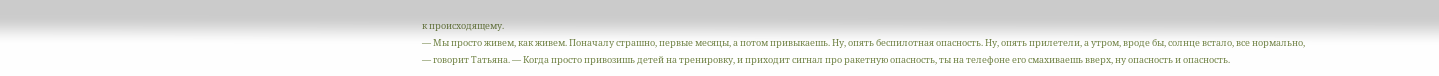к происходящему.
— Мы просто живем, как живем. Поначалу страшно, первые месяцы, а потом привыкаешь. Ну, опять беспилотная опасность. Ну, опять прилетели, а утром, вроде бы, солнце встало, все нормально, — говорит Татьяна. — Когда просто привозишь детей на тренировку, и приходит сигнал про ракетную опасность, ты на телефоне его смахиваешь вверх, ну опасность и опасность.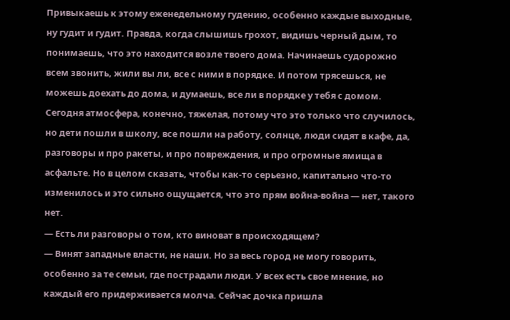Привыкаешь к этому еженедельному гудению, особенно каждые выходные, ну гудит и гудит. Правда, когда слышишь грохот, видишь черный дым, то понимаешь, что это находится возле твоего дома. Начинаешь судорожно всем звонить, жили вы ли, все с ними в порядке. И потом трясешься, не можешь доехать до дома, и думаешь, все ли в порядке у тебя с домом.
Сегодня атмосфера, конечно, тяжелая, потому что это только что случилось, но дети пошли в школу, все пошли на работу, солнце, люди сидят в кафе, да, разговоры и про ракеты, и про повреждения, и про огромные ямища в асфальте. Но в целом сказать, чтобы как-то серьезно, капитально что-то изменилось и это сильно ощущается, что это прям война-война — нет, такого нет.
— Есть ли разговоры о том, кто виноват в происходящем?
— Винят западные власти, не наши. Но за весь город не могу говорить, особенно за те семьи, где пострадали люди. У всех есть свое мнение, но каждый его придерживается молча. Сейчас дочка пришла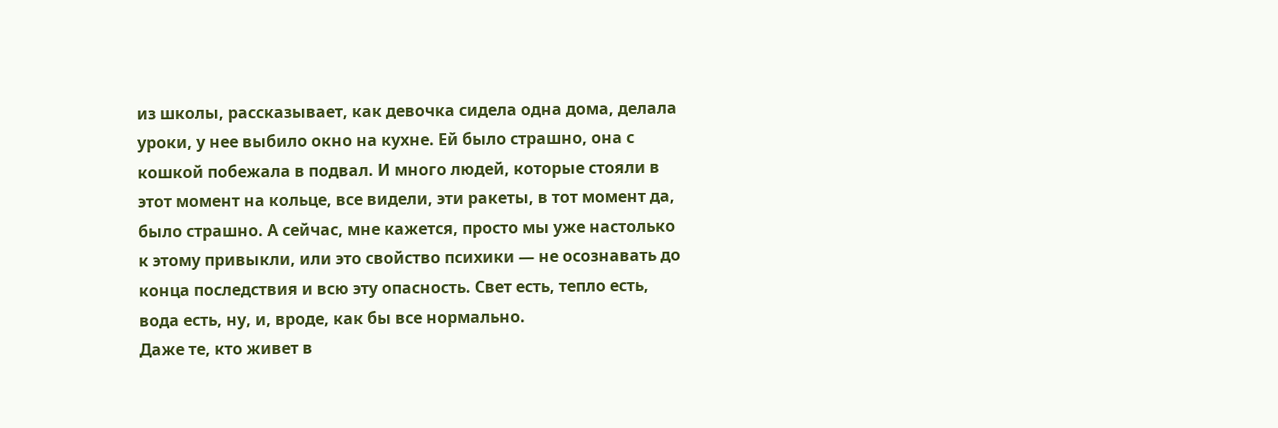из школы, рассказывает, как девочка сидела одна дома, делала уроки, у нее выбило окно на кухне. Ей было страшно, она с кошкой побежала в подвал. И много людей, которые стояли в этот момент на кольце, все видели, эти ракеты, в тот момент да, было страшно. А сейчас, мне кажется, просто мы уже настолько к этому привыкли, или это свойство психики — не осознавать до конца последствия и всю эту опасность. Свет есть, тепло есть, вода есть, ну, и, вроде, как бы все нормально.
Даже те, кто живет в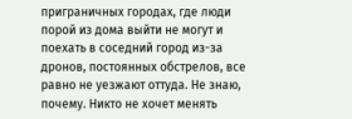приграничных городах, где люди порой из дома выйти не могут и поехать в соседний город из-за дронов, постоянных обстрелов, все равно не уезжают оттуда. Не знаю, почему. Никто не хочет менять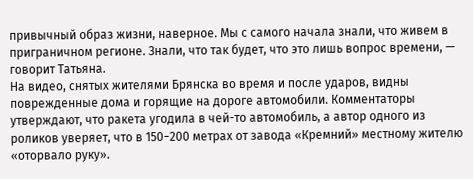привычный образ жизни, наверное. Мы с самого начала знали, что живем в приграничном регионе. Знали, что так будет, что это лишь вопрос времени, — говорит Татьяна.
На видео, снятых жителями Брянска во время и после ударов, видны поврежденные дома и горящие на дороге автомобили. Комментаторы утверждают, что ракета угодила в чей-то автомобиль, а автор одного из роликов уверяет, что в 150−200 метрах от завода «Кремний» местному жителю «оторвало руку».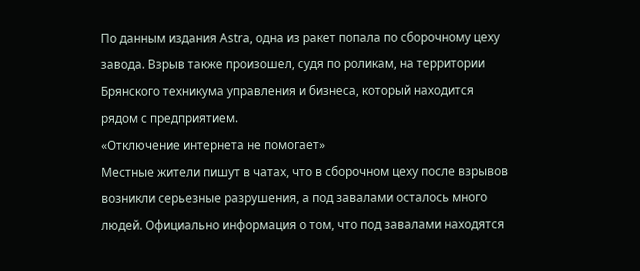По данным издания Astra, одна из ракет попала по сборочному цеху завода. Взрыв также произошел, судя по роликам, на территории Брянского техникума управления и бизнеса, который находится рядом с предприятием.
«Отключение интернета не помогает»
Местные жители пишут в чатах, что в сборочном цеху после взрывов возникли серьезные разрушения, а под завалами осталось много людей. Официально информация о том, что под завалами находятся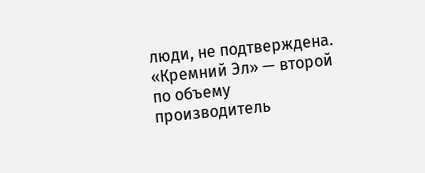люди, не подтверждена.
«Кремний Эл» — второй по объему производитель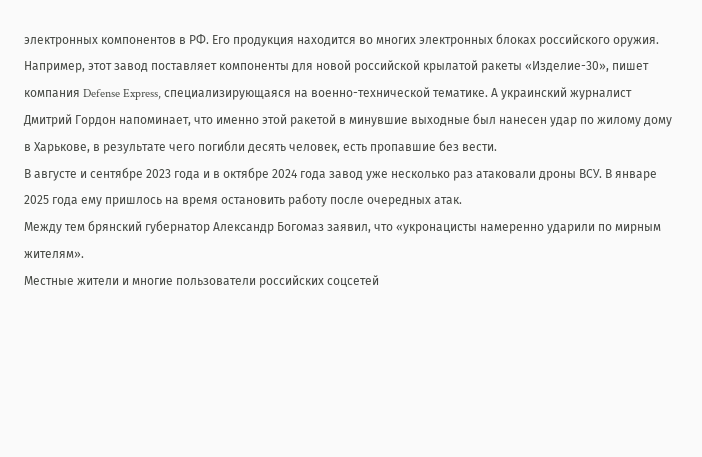электронных компонентов в РФ. Его продукция находится во многих электронных блоках российского оружия. Например, этот завод поставляет компоненты для новой российской крылатой ракеты «Изделие-30», пишет компания Defense Express, специализирующаяся на военно-технической тематике. А украинский журналист Дмитрий Гордон напоминает, что именно этой ракетой в минувшие выходные был нанесен удар по жилому дому в Харькове, в результате чего погибли десять человек, есть пропавшие без вести.
В августе и сентябре 2023 года и в октябре 2024 года завод уже несколько раз атаковали дроны ВСУ. В январе 2025 года ему пришлось на время остановить работу после очередных атак.
Между тем брянский губернатор Александр Богомаз заявил, что «укронацисты намеренно ударили по мирным жителям».
Местные жители и многие пользователи российских соцсетей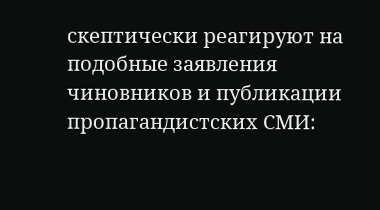скептически реагируют на подобные заявления чиновников и публикации пропагандистских СМИ: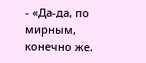- «Да-да, по мирным, конечно же.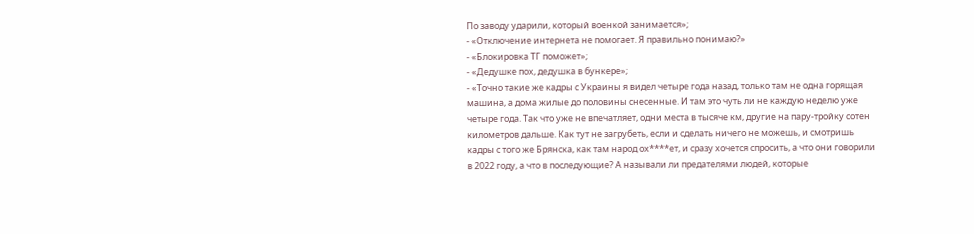По заводу ударили, который военкой занимается»;
- «Отключение интернета не помогает. Я правильно понимаю?»
- «Блокировка ТГ поможет»;
- «Дедушке пох, дедушка в бункере»;
- «Точно такие же кадры с Украины я видел четыре года назад, только там не одна горящая машина, а дома жилые до половины снесенные. И там это чуть ли не каждую неделю уже четыре года. Так что уже не впечатляет, одни места в тысяче км, другие на пару-тройку сотен километров дальше. Как тут не загрубеть, если и сделать ничего не можешь, и смотришь кадры с того же Брянска, как там народ ох****ет, и сразу хочется спросить, а что они говорили в 2022 году, а что в последующие? А называли ли предателями людей, которые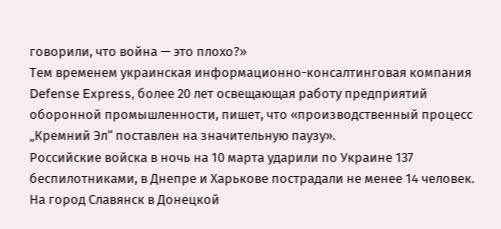говорили, что война — это плохо?»
Тем временем украинская информационно-консалтинговая компания Defense Express, более 20 лет освещающая работу предприятий оборонной промышленности, пишет, что «производственный процесс „Кремний Эл“ поставлен на значительную паузу».
Российские войска в ночь на 10 марта ударили по Украине 137 беспилотниками, в Днепре и Харькове пострадали не менее 14 человек. На город Славянск в Донецкой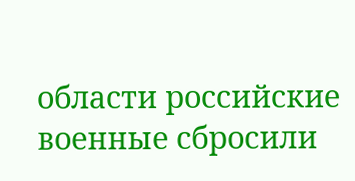области российские военные сбросили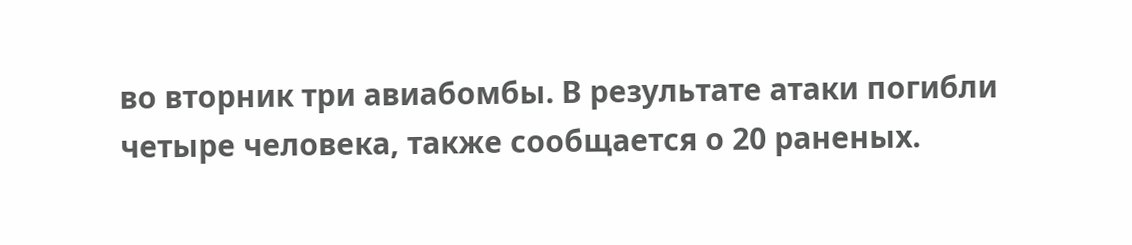во вторник три авиабомбы. В результате атаки погибли четыре человека, также сообщается о 20 раненых.